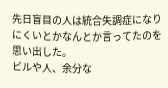先日盲目の人は統合失調症になりにくいとかなんとか言ってたのを思い出した。
ビルや人、余分な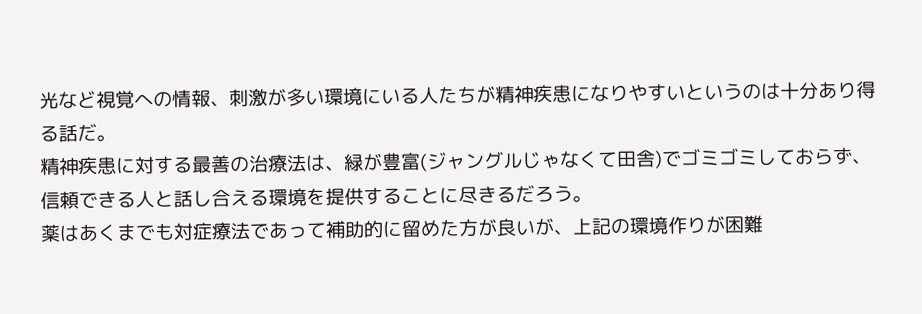光など視覚への情報、刺激が多い環境にいる人たちが精神疾患になりやすいというのは十分あり得る話だ。
精神疾患に対する最善の治療法は、緑が豊富(ジャングルじゃなくて田舎)でゴミゴミしておらず、信頼できる人と話し合える環境を提供することに尽きるだろう。
薬はあくまでも対症療法であって補助的に留めた方が良いが、上記の環境作りが困難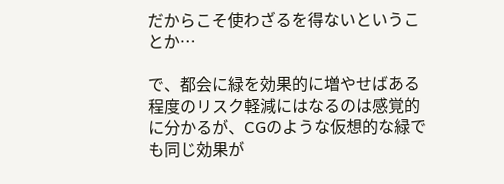だからこそ使わざるを得ないということか…

で、都会に緑を効果的に増やせばある程度のリスク軽減にはなるのは感覚的に分かるが、CGのような仮想的な緑でも同じ効果が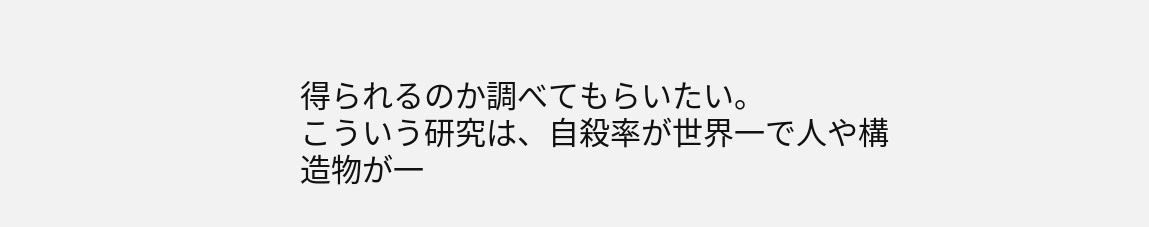得られるのか調べてもらいたい。
こういう研究は、自殺率が世界一で人や構造物が一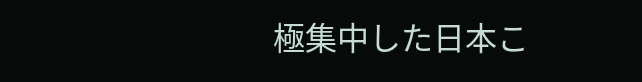極集中した日本こ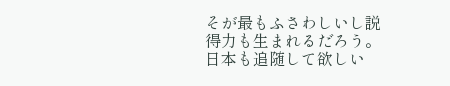そが最もふさわしいし説得力も生まれるだろう。日本も追随して欲しい